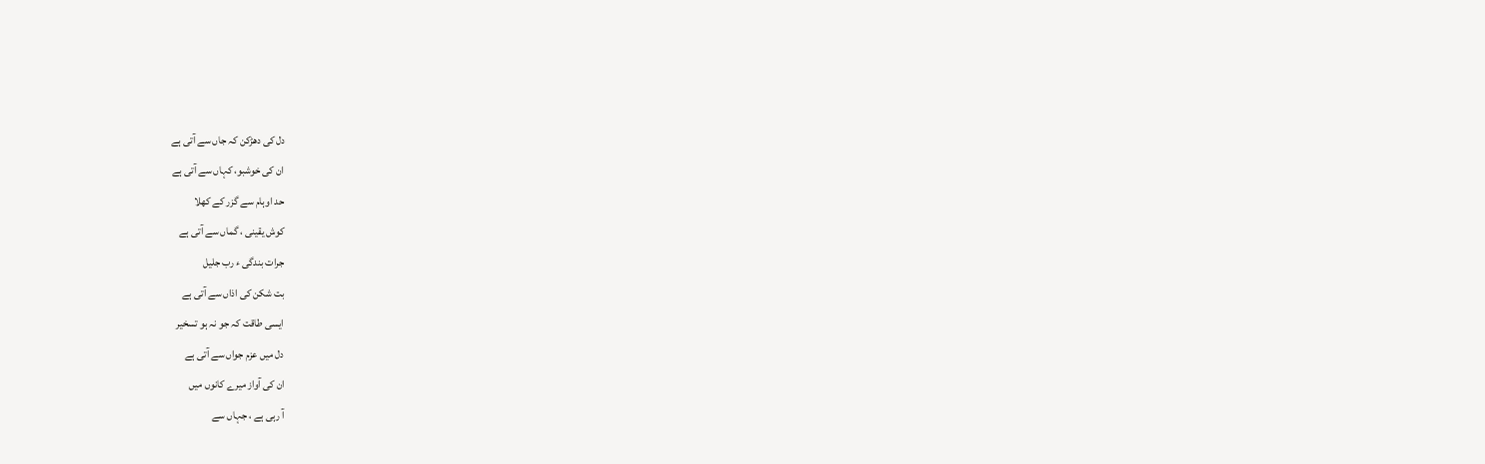دل کی دھڑکن کہ جاں سے آتی ہے
ان کی خوشبو، کہاں سے آتی ہے
حد اوہام سے گزر کے کھلا
کوش یقینی ، گماں سے آتی ہے
جرات بندگی ء رب جلیل
بت شکن کی اذاں سے آتی ہے
ایسی طاقت کہ جو نہ ہو تسخیر
دل میں عزم جواں سے آتی ہے
ان کی آواز میرے کانوں میں
آ رہی ہے ، جہاں سے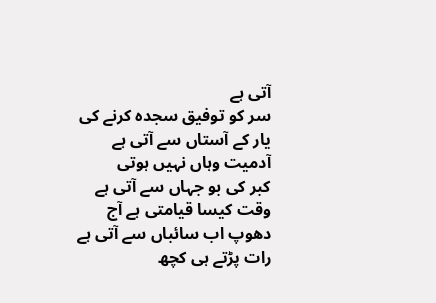آتی ہے
سر کو توفیق سجدہ کرنے کی
یار کے آستاں سے آتی ہے
آدمیت وہاں نہیں ہوتی
کبر کی بو جہاں سے آتی ہے
وقت کیسا قیامتی ہے آج
دھوپ اب سائباں سے آتی ہے
رات پڑتے ہی کچھ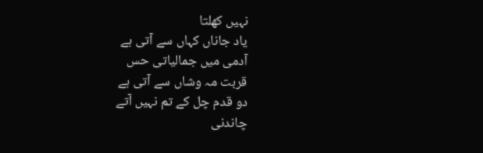نہیں کھلتا
یاد جاناں کہاں سے آتی ہے
آدمی میں جمالیاتی حس
قربت مہ وشاں سے آتی ہے
دو قدم چل کے تم نہیں آتے
چاندنی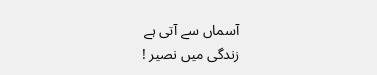آسماں سے آتی ہے
زندگی میں نصیر !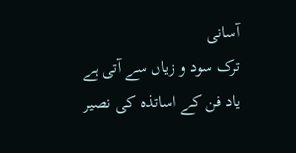آسانی
ترک سود و زیاں سے آتی ہے
یاد فن کے اساتذہ کی نصیر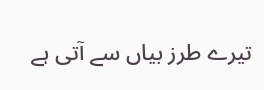تیرے طرز بیاں سے آتی ہے